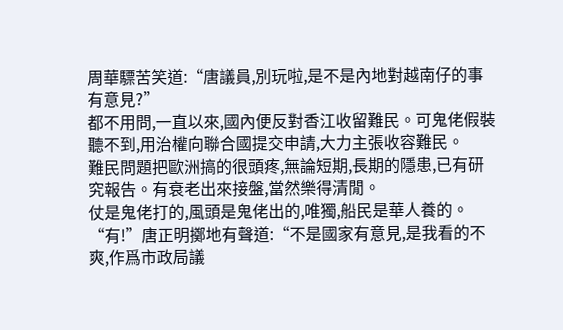周華驃苦笑道:“唐議員,別玩啦,是不是內地對越南仔的事有意見?”
都不用問,一直以來,國內便反對香江收留難民。可鬼佬假裝聽不到,用治權向聯合國提交申請,大力主張收容難民。
難民問題把歐洲搞的很頭疼,無論短期,長期的隱患,已有研究報告。有衰老出來接盤,當然樂得清閒。
仗是鬼佬打的,風頭是鬼佬出的,唯獨,船民是華人養的。
“有!”唐正明擲地有聲道:“不是國家有意見,是我看的不爽,作爲市政局議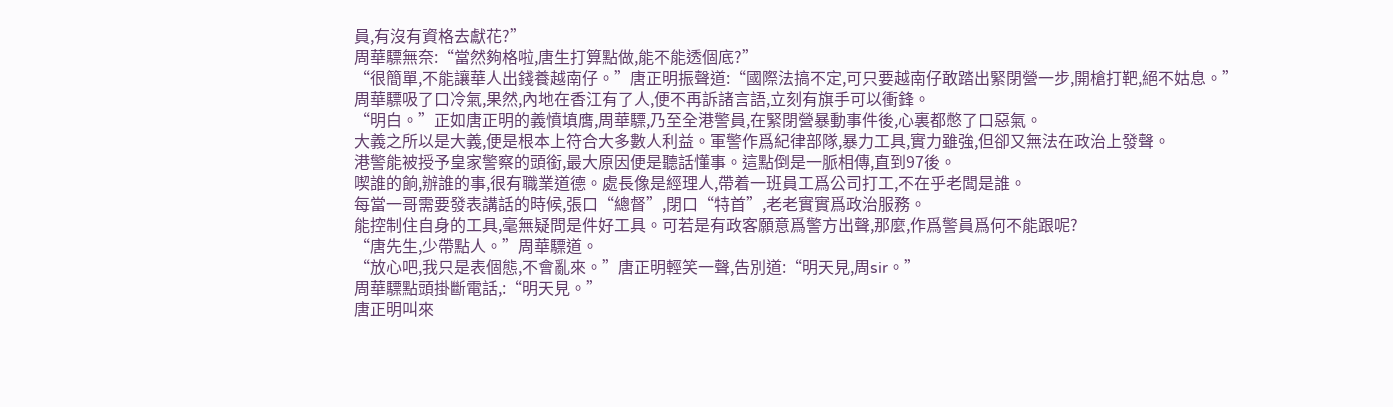員,有沒有資格去獻花?”
周華驃無奈:“當然夠格啦,唐生打算點做,能不能透個底?”
“很簡單,不能讓華人出錢養越南仔。”唐正明振聲道:“國際法搞不定,可只要越南仔敢踏出緊閉營一步,開槍打靶,絕不姑息。”
周華驃吸了口冷氣,果然,內地在香江有了人,便不再訴諸言語,立刻有旗手可以衝鋒。
“明白。”正如唐正明的義憤填膺,周華驃,乃至全港警員,在緊閉營暴動事件後,心裏都憋了口惡氣。
大義之所以是大義,便是根本上符合大多數人利益。軍警作爲紀律部隊,暴力工具,實力雖強,但卻又無法在政治上發聲。
港警能被授予皇家警察的頭銜,最大原因便是聽話懂事。這點倒是一脈相傳,直到97後。
喫誰的餉,辦誰的事,很有職業道德。處長像是經理人,帶着一班員工爲公司打工,不在乎老闆是誰。
每當一哥需要發表講話的時候,張口“總督”,閉口“特首”,老老實實爲政治服務。
能控制住自身的工具,毫無疑問是件好工具。可若是有政客願意爲警方出聲,那麼,作爲警員爲何不能跟呢?
“唐先生,少帶點人。”周華驃道。
“放心吧,我只是表個態,不會亂來。”唐正明輕笑一聲,告別道:“明天見,周sir。”
周華驃點頭掛斷電話,:“明天見。”
唐正明叫來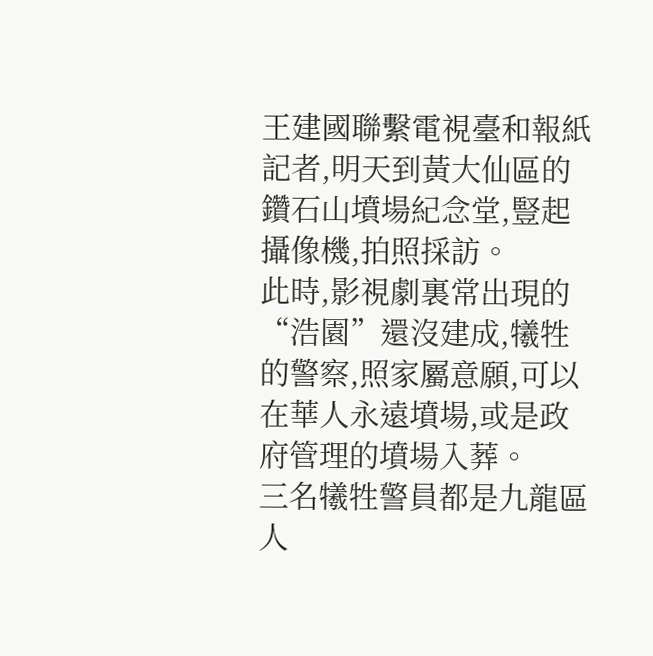王建國聯繫電視臺和報紙記者,明天到黃大仙區的鑽石山墳場紀念堂,豎起攝像機,拍照採訪。
此時,影視劇裏常出現的“浩園”還沒建成,犧牲的警察,照家屬意願,可以在華人永遠墳場,或是政府管理的墳場入葬。
三名犧牲警員都是九龍區人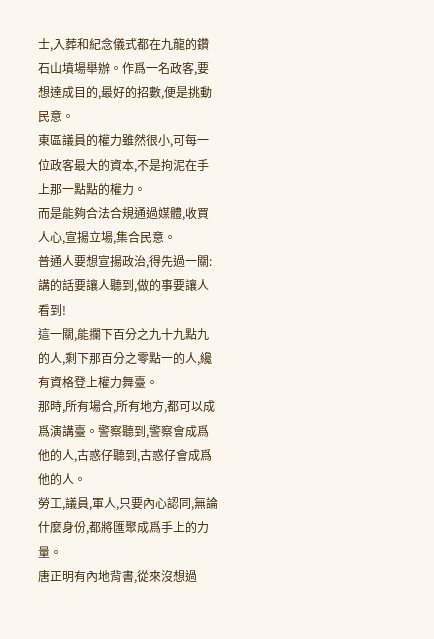士,入葬和紀念儀式都在九龍的鑽石山墳場舉辦。作爲一名政客,要想達成目的,最好的招數,便是挑動民意。
東區議員的權力雖然很小,可每一位政客最大的資本,不是拘泥在手上那一點點的權力。
而是能夠合法合規通過媒體,收買人心,宣揚立場,集合民意。
普通人要想宣揚政治,得先過一關:講的話要讓人聽到,做的事要讓人看到!
這一關,能攔下百分之九十九點九的人,剩下那百分之零點一的人,纔有資格登上權力舞臺。
那時,所有場合,所有地方,都可以成爲演講臺。警察聽到,警察會成爲他的人,古惑仔聽到,古惑仔會成爲他的人。
勞工,議員,軍人,只要內心認同,無論什麼身份,都將匯聚成爲手上的力量。
唐正明有內地背書,從來沒想過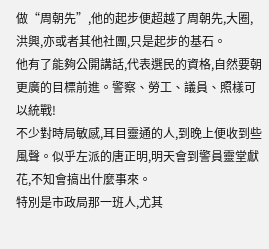做“周朝先”,他的起步便超越了周朝先,大圈,洪興,亦或者其他社團,只是起步的基石。
他有了能夠公開講話,代表選民的資格,自然要朝更廣的目標前進。警察、勞工、議員、照樣可以統戰!
不少對時局敏感,耳目靈通的人,到晚上便收到些風聲。似乎左派的唐正明,明天會到警員靈堂獻花,不知會搞出什麼事來。
特別是市政局那一班人,尤其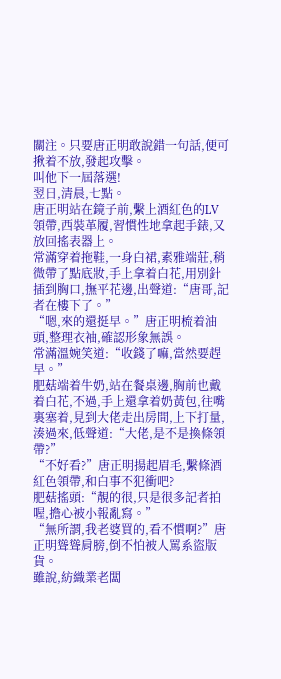關注。只要唐正明敢說錯一句話,便可揪着不放,發起攻擊。
叫他下一屆落選!
翌日,清晨,七點。
唐正明站在鏡子前,繫上酒紅色的LV領帶,西裝革履,習慣性地拿起手錶,又放回搖表器上。
常滿穿着拖鞋,一身白裙,素雅端莊,稍微帶了點底妝,手上拿着白花,用別針插到胸口,撫平花邊,出聲道:“唐哥,記者在樓下了。”
“嗯,來的還挺早。”唐正明梳着油頭,整理衣袖,確認形象無誤。
常滿溫婉笑道:“收錢了嘛,當然要趕早。”
肥菇端着牛奶,站在餐桌邊,胸前也戴着白花,不過,手上還拿着奶黃包,往嘴裏塞着,見到大佬走出房間,上下打量,湊過來,低聲道:“大佬,是不是換條領帶?”
“不好看?”唐正明揚起眉毛,繫條酒紅色領帶,和白事不犯衝吧?
肥菇搖頭:“靚的很,只是很多記者拍喔,擔心被小報亂寫。”
“無所謂,我老婆買的,看不慣啊?”唐正明聳聳肩膀,倒不怕被人罵系盜版貨。
雖說,紡織業老闆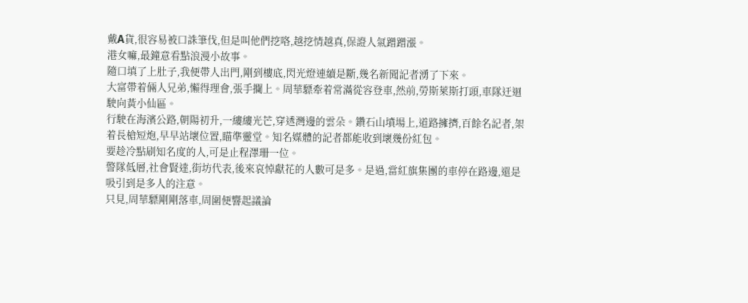戴A貨,很容易被口誅筆伐,但是叫他們挖咯,越挖情越真,保證人氣蹭蹭漲。
港女嘛,最鐘意看點浪漫小故事。
隨口填了上肚子,我便帶人出門,剛到樓底,閃光燈連續是斷,幾名新聞記者湧了下來。
大富帶着倆人兄弟,懶得理會,張手攔上。周華驃牽着常滿從容登車,然前,勞斯萊斯打頭,車隊迂迴駛向黃小仙區。
行駛在海濱公路,朝陽初升,一縷縷光芒,穿透灣邊的雲朵。鑽石山墳場上,道路擁擠,百餘名記者,架着長槍短炮,早早站壞位置,瞄準靈堂。知名媒體的記者都能收到壞幾份紅包。
要趁冷點刷知名度的人,可是止程澤珊一位。
警隊低層,社會賢達,街坊代表,後來哀悼獻花的人數可是多。是過,當紅旗集團的車停在路邊,還是吸引到是多人的注意。
只見,周華驃剛剛落車,周圍便響起議論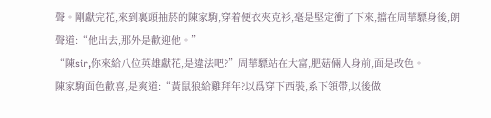聲。剛獻完花,來到裏頭抽菸的陳家駒,穿着便衣夾克衫,毫是堅定衝了下來,擋在周華驃身後,朗聲道:“他出去,那外是歡迎他。”
“陳sir,你來給八位英雄獻花,是違法吧?”周華驃站在大富,肥菇倆人身前,面是改色。
陳家駒面色歡喜,是爽道:“黃鼠狼給雞拜年?以爲穿下西裝,系下領帶,以後做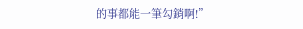的事都能一筆勾銷啊!”